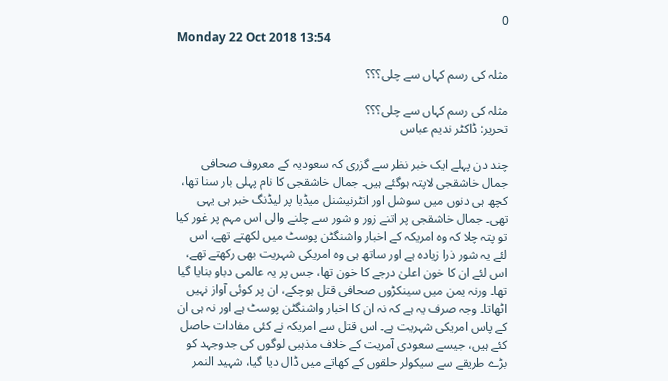0
Monday 22 Oct 2018 13:54

مثلہ کی رسم کہاں سے چلی؟؟؟

مثلہ کی رسم کہاں سے چلی؟؟؟
تحریر: ڈاکٹر ندیم عباس

چند دن پہلے ایک خبر نظر سے گزری کہ سعودیہ کے معروف صحافی جمال خاشقجی لاپتہ ہوگئے ہیں۔ جمال خاشقجی کا نام پہلی بار سنا تھا، کچھ ہی دنوں میں سوشل اور انٹرنیشنل میڈیا پر لیڈنگ خبر ہی یہی تھی۔ جمال خاشقجی پر اتنے زور و شور سے چلنے والی اس مہم پر غور کیا تو پتہ چلا کہ وہ امریکہ کے اخبار واشنگٹن پوسٹ میں لکھتے تھے، اس لئے یہ شور ذرا زیادہ ہے اور ساتھ ہی وہ امریکی شہریت بھی رکھتے تھے، اس لئے ان کا خون اعلیٰ درجے کا خون تھا، جس پر یہ عالمی دباو بنایا گیا تھا۔ ورنہ یمن میں سینکڑوں صحافی قتل ہوچکے، ان پر کوئی آواز نہیں اٹھاتا۔ وجہ صرف یہ ہے کہ نہ ان کا اخبار واشنگٹن پوسٹ ہے اور نہ ہی ان کے پاس امریکی شہریت ہے۔ اس قتل سے امریکہ نے کئی مفادات حاصل کئے ہیں، جیسے سعودی آمریت کے خلاف مذہبی لوگوں کی جدوجہد کو بڑے طریقے سے سیکولر حلقوں کے کھاتے میں ڈال دیا گیا، شہید النمر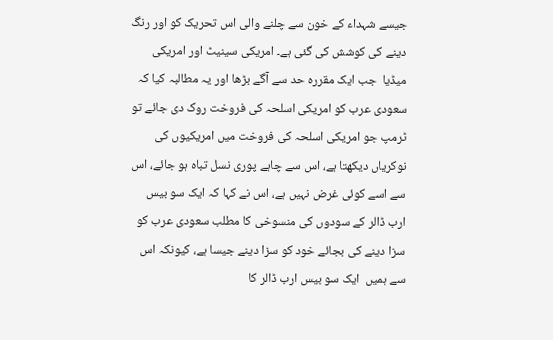جیسے شہداء کے خون سے چلنے والی اس تحریک کو اور رنگ دینے کی کوشش کی گئی ہے۔ امریکی سینیٹ اور امریکی میڈیا  جب ایک مقررہ حد سے آگے بڑھا اور یہ مطالبہ کیا کہ سعودی عرب کو امریکی اسلحہ کی فروخت روک دی جائے تو ٹرمپ جو امریکی اسلحہ کی فروخت میں امریکیوں کی نوکریاں دیکھتا ہے، اس سے چاہے پوری نسل تباہ ہو جائے، اس سے اسے کوئی غرض نہیں ہے، اس نے کہا کہ ایک سو بیس ارب ڈالر کے سودوں کی منسوخی کا مطلب سعودی عرب کو سزا دینے کی بجائے خود کو سزا دینے جیسا ہے، کیونکہ اس سے ہمیں  ایک سو بیس ارب ڈالر کا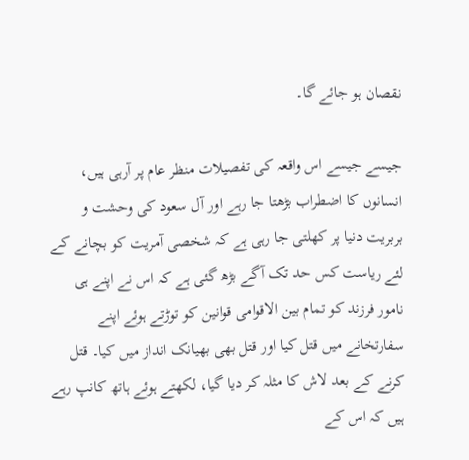نقصان ہو جائے گا۔

جیسے جیسے اس واقعہ کی تفصیلات منظر عام پر آرہی ہیں، انسانوں کا اضطراب بڑھتا جا رہے اور آل سعود کی وحشت و بربریت دنیا پر کھلتی جا رہی ہے کہ شخصی آمریت کو بچانے کے لئے ریاست کس حد تک آگے بڑھ گئی ہے کہ اس نے اپنے ہی نامور فرزند کو تمام بین الاقوامی قوانین کو توڑتے ہوئے اپنے سفارتخانے میں قتل کیا اور قتل بھی بھیانک انداز میں کیا۔ قتل کرنے کے بعد لاش کا مثلہ کر دیا گیا، لکھتے ہوئے ہاتھ کانپ رہے ہیں کہ اس کے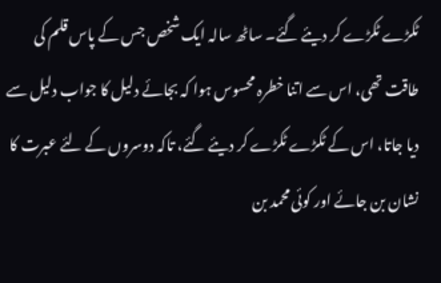ٹکڑے ٹکڑے کر دیئے گئے۔ ساٹھ سالہ ایک شخص جس کے پاس قلم کی طاقت تھی، اس سے اتنا خطرہ محسوس ہوا کہ بجائے دلیل کا جواب دلیل سے دیا جاتا، اس کے ٹکڑے ٹکڑے کر دیئے گئے، تاکہ دوسروں کے لئے عبرت کا نشان بن جائے اور کوئی محمد بن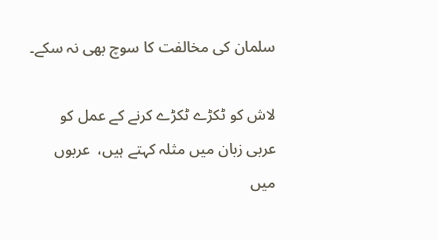سلمان کی مخالفت کا سوچ بھی نہ سکے۔

لاش کو ٹکڑے ٹکڑے کرنے کے عمل کو  عربی زبان میں مثلہ کہتے ہیں،  عربوں میں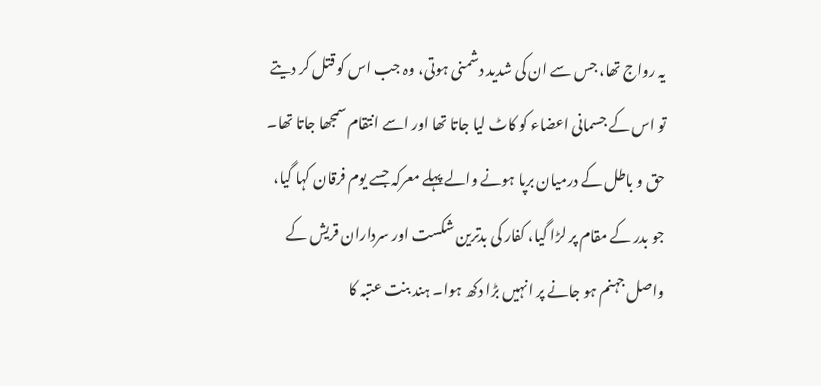یہ رواج تھا، جس سے ان کی شدید دشمنی ہوتی، وہ جب اس کو قتل کر دیتے تو اس کے جسمانی اعضاء کو کاٹ لیا جاتا تھا اور اسے انتقام سمجھا جاتا تھا۔ حق و باطل کے درمیان برپا ہونے والے پہلے معرکہ جسے یوم فرقان کہا گیا، جو بدر کے مقام پر لڑا گیا، کفار کی بدترین شکست اور سرداران قریش کے واصل جہنم ہو جانے پر انہیں بڑا دکھ ہوا۔ ہند بنت عتبہ کا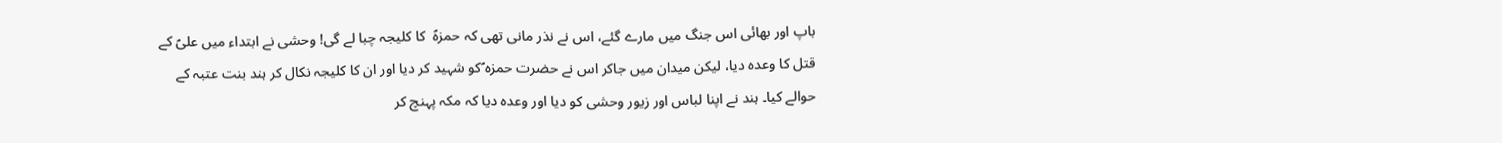باپ اور بھائی اس جنگ میں مارے گئے، اس نے نذر مانی تھی کہ حمزہؑ  کا کلیجہ چبا لے گی! وحشی نے ابتداء میں علیؑ کے قتل کا وعدہ دیا، لیکن میدان میں جاکر اس نے حضرت حمزہ ؑکو شہید کر دیا اور ان کا کلیجہ نکال کر ہند بنت عتبہ کے حوالے کیا۔ ہند نے اپنا لباس اور زیور وحشی کو دیا اور وعدہ دیا کہ مکہ پہنچ کر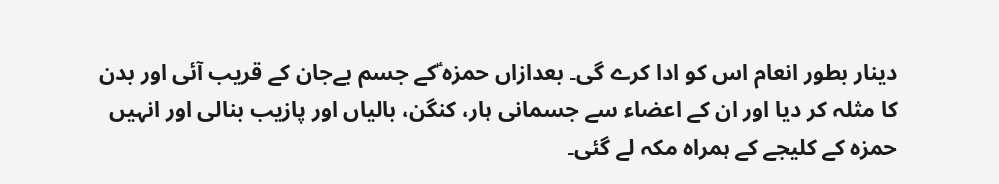دینار بطور انعام اس کو ادا کرے گی۔ بعدازاں حمزہ ؑکے جسم بےجان کے قریب آئی اور بدن کا مثلہ کر دیا اور ان کے اعضاء سے جسمانی ہار، کنگن، بالیاں اور پازیب بنالی اور انہیں حمزہ کے کلیجے کے ہمراہ مکہ لے گئی۔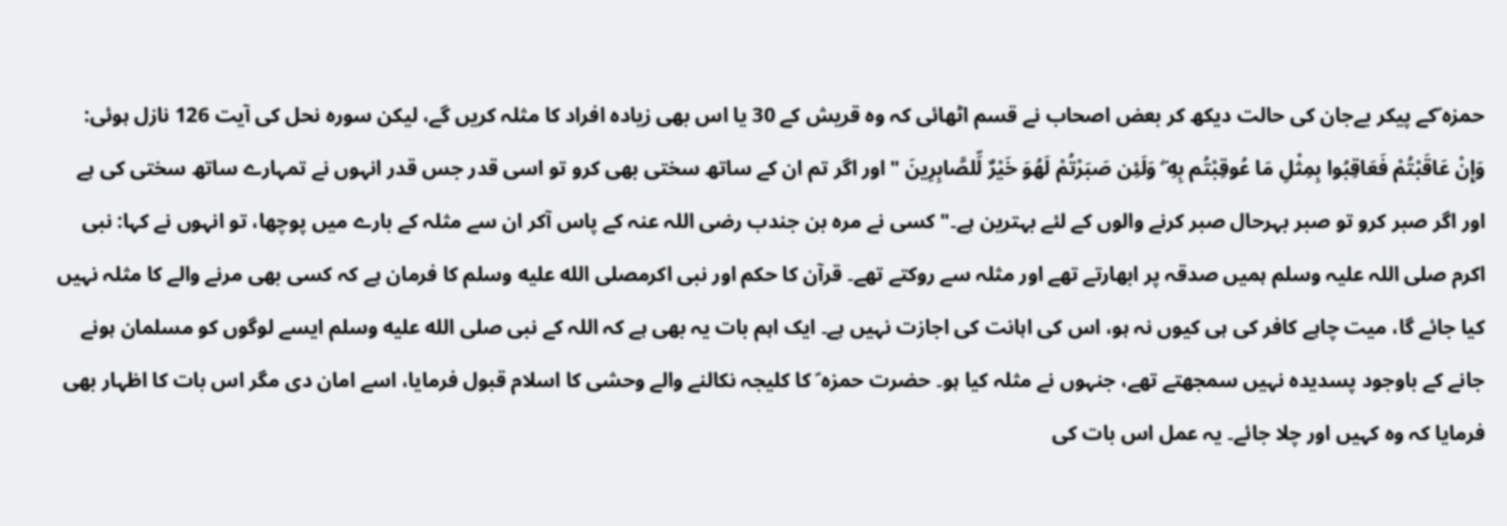حمزہ ؑکے پیکر بےجان کی حالت دیکھ کر بعض اصحاب نے قسم اٹھائی کہ وہ قریش کے 30 یا اس بھی زیادہ افراد کا مثلہ کریں گے، لیکن سورہ نحل کی آیت 126 نازل ہوئی: وَإِنْ عَاقَبْتُمْ فَعَاقِبُوا بِمِثْلِ مَا عُوقِبْتُم بِهِ ۖ وَلَئِن صَبَرْتُمْ لَهُوَ خَيْرٌ لِّلصَّابِرِينَ "اور اگر تم ان کے ساتھ سختی بھی کرو تو اسی قدر جس قدر انہوں نے تمہارے ساتھ سختی کی ہے اور اگر صبر کرو تو صبر بہرحال صبر کرنے والوں کے لئے بہترین ہے۔" کسی نے مرہ بن جندب رضی اللہ عنہ کے پاس آکر ان سے مثلہ کے بارے میں پوچھا، تو انہوں نے کہا: نبی اکرم صلی اللہ علیہ وسلم ہمیں صدقہ پر ابھارتے تھے اور مثلہ سے روکتے تھے۔ قرآن کا حکم اور نبی اکرمصلى الله عليه وسلم کا فرمان ہے کہ کسی بھی مرنے والے کا مثلہ نہیں کیا جائے گا، میت چاہے کافر کی ہی کیوں نہ ہو، اس کی اہانت کی اجازت نہیں ہے۔ ایک اہم بات یہ بھی ہے کہ اللہ کے نبی صلى الله عليه وسلم ایسے لوگوں کو مسلمان ہونے جانے کے باوجود پسدیدہ نہیں سمجھتے تھے، جنہوں نے مثلہ کیا ہو۔ حضرت حمزہ ؑ کا کلیجہ نکالنے والے وحشی کا اسلام قبول فرمایا، اسے امان دی مگر اس بات کا اظہار بھی فرمایا کہ وہ کہیں اور چلا جائے۔ یہ عمل اس بات کی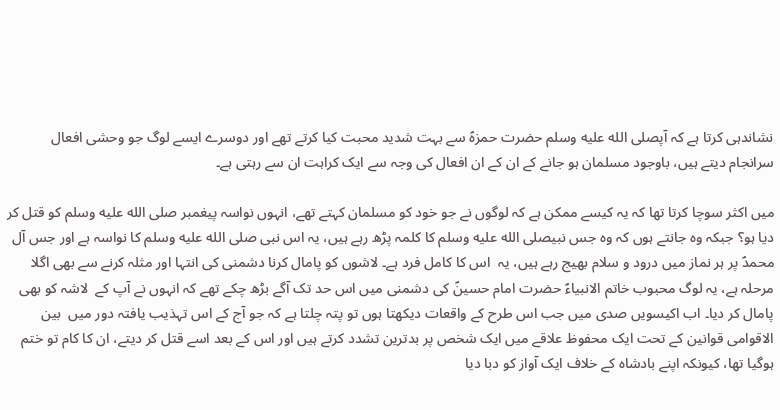نشاندہی کرتا ہے کہ آپصلى الله عليه وسلم حضرت حمزہؑ سے بہت شدید محبت کیا کرتے تھے اور دوسرے ایسے لوگ جو وحشی افعال سرانجام دیتے ہیں، باوجود مسلمان ہو جانے کے ان کے ان افعال کی وجہ سے ایک کراہت ان سے رہتی ہے۔

میں اکثر سوچا کرتا تھا کہ یہ کیسے ممکن ہے کہ لوگوں نے جو خود کو مسلمان کہتے تھے، انہوں نواسہ پیغمبر صلى الله عليه وسلم کو قتل کر دیا ہو؟ جبکہ وہ جانتے ہوں کہ وہ جس نبیصلى الله عليه وسلم کا کلمہ پڑھ رہے ہیں، یہ اس نبی صلى الله عليه وسلم کا نواسہ ہے اور جس آل محمدؑ پر ہر نماز میں درود و سلام بھیج رہے ہیں، یہ  اس کا کامل فرد ہے۔ لاشوں کو پامال کرنا دشمنی کی انتہا اور مثلہ کرنے سے بھی اگلا مرحلہ ہے، یہ لوگ محبوب خاتم الانبیاءؑ حضرت امام حسینؑ کی دشمنی میں اس حد تک آگے بڑھ چکے تھے کہ انہوں نے آپ کے  لاشہ کو بھی پامال کر دیا۔ اب اکیسویں صدی میں جب اس طرح کے واقعات دیکھتا ہوں تو پتہ چلتا ہے کہ جو آج کے اس تہذیب یافتہ دور میں  بین الاقوامی قوانین کے تحت ایک محفوظ علاقے میں ایک شخص پر بدترین تشدد کرتے ہیں اور اس کے بعد اسے قتل کر دیتے، ان کا کام تو ختم ہوگیا تھا، کیونکہ اپنے بادشاہ کے خلاف ایک آواز کو دبا دیا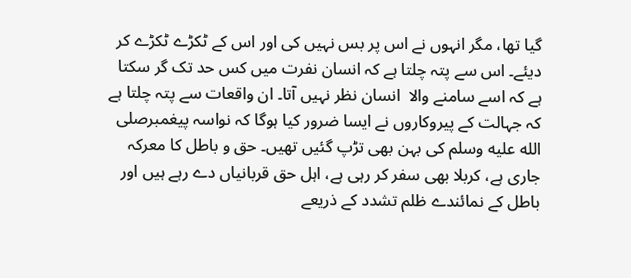گیا تھا، مگر انہوں نے اس پر بس نہیں کی اور اس کے ٹکڑے ٹکڑے کر دیئے۔ اس سے پتہ چلتا ہے کہ انسان نفرت میں کس حد تک گر سکتا ہے کہ اسے سامنے والا  انسان نظر نہیں آتا۔ ان واقعات سے پتہ چلتا ہے کہ جہالت کے پیروکاروں نے ایسا ضرور کیا ہوگا کہ نواسہ پیغمبرصلى الله عليه وسلم کی بہن بھی تڑپ گئیں تھیں۔ حق و باطل کا معرکہ جاری ہے، کربلا بھی سفر کر رہی ہے، اہل حق قربانیاں دے رہے ہیں اور باطل کے نمائندے ظلم تشدد کے ذریعے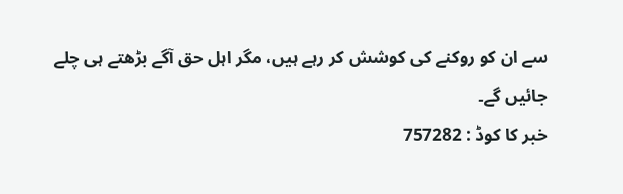سے ان کو روکنے کی کوشش کر رہے ہیں، مگر اہل حق آگے بڑھتے ہی چلے جائیں گے۔
خبر کا کوڈ : 757282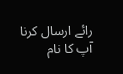رائے ارسال کرنا
آپ کا نام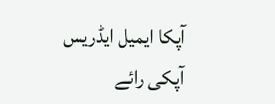آپکا ایمیل ایڈریس
آپکی رائے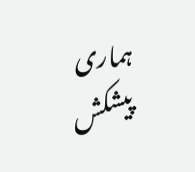ہماری پیشکش